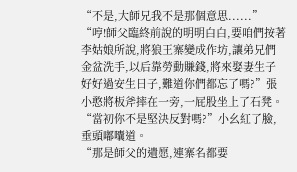“不是,大師兄我不是那個意思......”
“哼!師父臨終前說的明明白白,要咱們按著李姑娘所說,將狼王寨變成作坊,讓弟兄們金盆洗手,以后靠勞動賺錢,將來娶妻生子好好過安生日子,難道你們都忘了嗎?”張小憨將板斧摔在一旁,一屁股坐上了石凳。
“當初你不是堅決反對嗎?”小幺紅了臉,垂頭嘟囔道。
“那是師父的遺愿,連寨名都要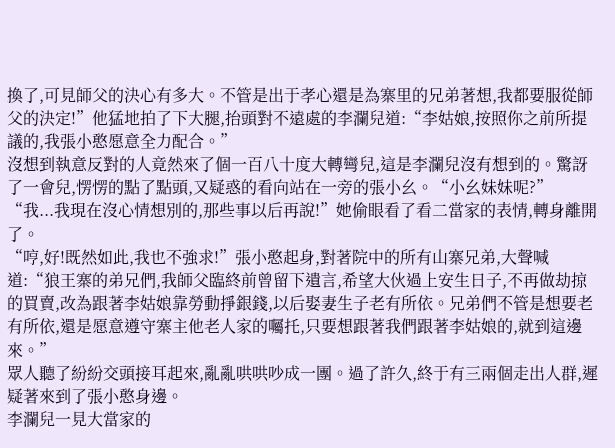換了,可見師父的決心有多大。不管是出于孝心還是為寨里的兄弟著想,我都要服從師父的決定!”他猛地拍了下大腿,抬頭對不遠處的李瀾兒道:“李姑娘,按照你之前所提議的,我張小憨愿意全力配合。”
沒想到執意反對的人竟然來了個一百八十度大轉彎兒,這是李瀾兒沒有想到的。驚訝了一會兒,愣愣的點了點頭,又疑惑的看向站在一旁的張小幺。“小幺妹妹呢?”
“我...我現在沒心情想別的,那些事以后再說!”她偷眼看了看二當家的表情,轉身離開了。
“哼,好!既然如此,我也不強求!”張小憨起身,對著院中的所有山寨兄弟,大聲喊道:“狼王寨的弟兄們,我師父臨終前曾留下遺言,希望大伙過上安生日子,不再做劫掠的買賣,改為跟著李姑娘靠勞動掙銀錢,以后娶妻生子老有所依。兄弟們不管是想要老有所依,還是愿意遵守寨主他老人家的囑托,只要想跟著我們跟著李姑娘的,就到這邊來。”
眾人聽了紛紛交頭接耳起來,亂亂哄哄吵成一團。過了許久,終于有三兩個走出人群,遲疑著來到了張小憨身邊。
李瀾兒一見大當家的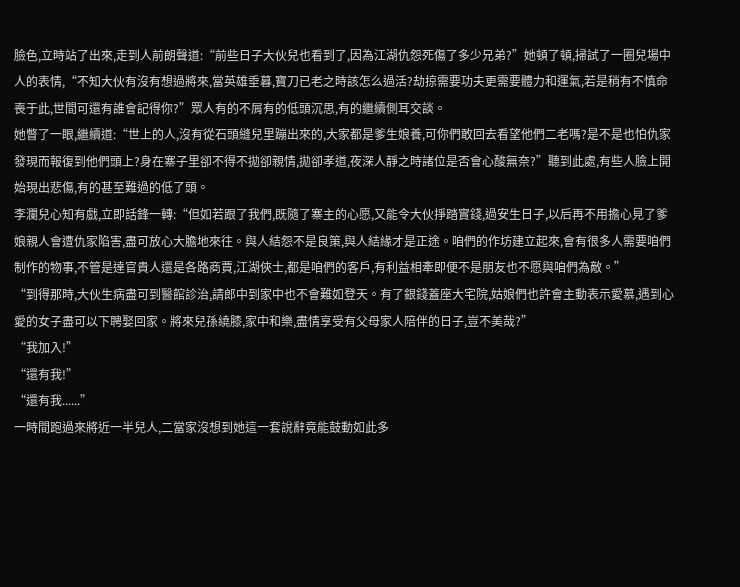臉色,立時站了出來,走到人前朗聲道:“前些日子大伙兒也看到了,因為江湖仇怨死傷了多少兄弟?”她頓了頓,掃試了一圈兒場中人的表情,“不知大伙有沒有想過將來,當英雄垂暮,寶刀已老之時該怎么過活?劫掠需要功夫更需要體力和運氣,若是稍有不慎命喪于此,世間可還有誰會記得你?”眾人有的不屑有的低頭沉思,有的繼續側耳交談。
她瞥了一眼,繼續道:“世上的人,沒有從石頭縫兒里蹦出來的,大家都是爹生娘養,可你們敢回去看望他們二老嗎?是不是也怕仇家發現而報復到他們頭上?身在寨子里卻不得不拋卻親情,拋卻孝道,夜深人靜之時諸位是否會心酸無奈?”聽到此處,有些人臉上開始現出悲傷,有的甚至難過的低了頭。
李瀾兒心知有戲,立即話鋒一轉:“但如若跟了我們,既隨了寨主的心愿,又能令大伙掙踏實錢,過安生日子,以后再不用擔心見了爹娘親人會遭仇家陷害,盡可放心大膽地來往。與人結怨不是良策,與人結緣才是正途。咱們的作坊建立起來,會有很多人需要咱們制作的物事,不管是達官貴人還是各路商賈,江湖俠士,都是咱們的客戶,有利益相牽即便不是朋友也不愿與咱們為敵。”
“到得那時,大伙生病盡可到醫館診治,請郎中到家中也不會難如登天。有了銀錢蓋座大宅院,姑娘們也許會主動表示愛慕,遇到心愛的女子盡可以下聘娶回家。將來兒孫繞膝,家中和樂,盡情享受有父母家人陪伴的日子,豈不美哉?”
“我加入!”
“還有我!”
“還有我......”
一時間跑過來將近一半兒人,二當家沒想到她這一套說辭竟能鼓動如此多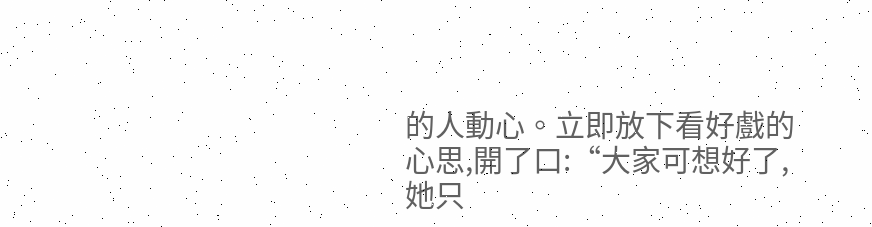的人動心。立即放下看好戲的心思,開了口:“大家可想好了,她只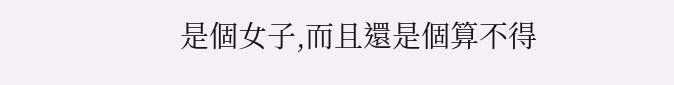是個女子,而且還是個算不得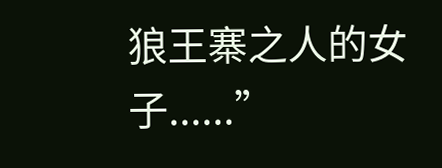狼王寨之人的女子......”